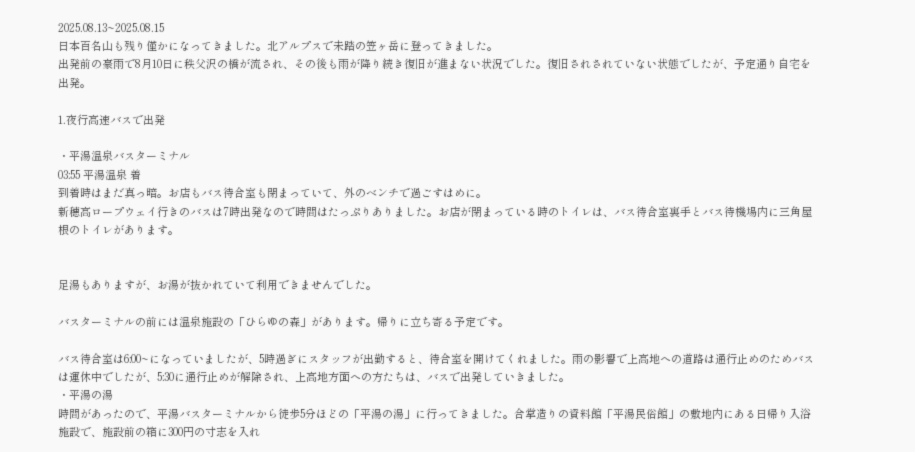2025.08.13~2025.08.15
日本百名山も残り僅かになってきました。北アルプスで未踏の笠ヶ岳に登ってきました。
出発前の豪雨で8月10日に秩父沢の橋が流され、その後も雨が降り続き復旧が進まない状況でした。復旧されされていない状態でしたが、予定通り自宅を出発。

1.夜行高速バスで出発

・平湯温泉バスターミナル
03:55 平湯温泉 着
到着時はまだ真っ暗。お店もバス待合室も閉まっていて、外のベンチで過ごすはめに。
新穂高ロープウェイ行きのバスは7時出発なので時間はたっぷりありました。お店が閉まっている時のトイレは、バス待合室裏手とバス待機場内に三角屋根のトイレがあります。


足湯もありますが、お湯が抜かれていて利用できませんでした。

バスターミナルの前には温泉施設の「ひらゆの森」があります。帰りに立ち寄る予定です。

バス待合室は6:00~になっていましたが、5時過ぎにスタッフが出勤すると、待合室を開けてくれました。雨の影響で上高地への道路は通行止めのためバスは運休中でしたが、5:30に通行止めが解除され、上高地方面への方たちは、バスで出発していきました。
・平湯の湯
時間があったので、平湯バスターミナルから徒歩5分ほどの「平湯の湯」に行ってきました。合掌造りの資料館「平湯民俗館」の敷地内にある日帰り入浴施設で、施設前の箱に300円の寸志を入れ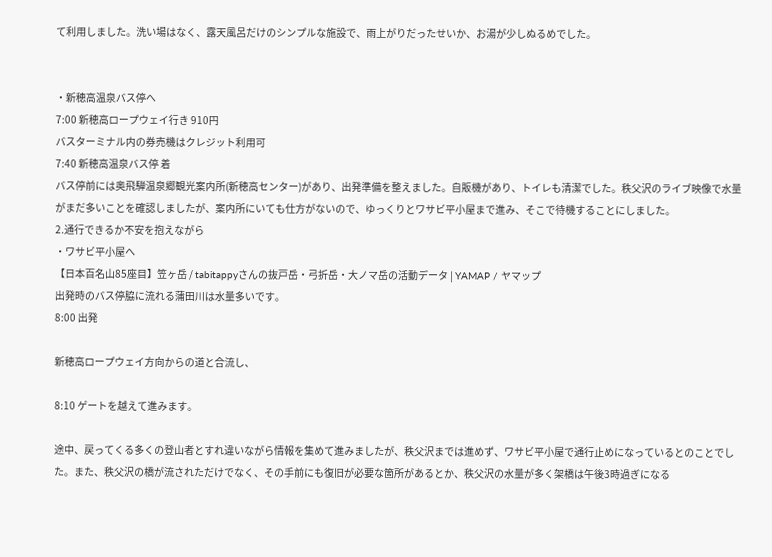て利用しました。洗い場はなく、露天風呂だけのシンプルな施設で、雨上がりだったせいか、お湯が少しぬるめでした。


・新穂高温泉バス停へ
7:00 新穂高ロープウェイ行き 910円
バスターミナル内の券売機はクレジット利用可
7:40 新穂高温泉バス停 着
バス停前には奥飛騨温泉郷観光案内所(新穂高センター)があり、出発準備を整えました。自販機があり、トイレも清潔でした。秩父沢のライブ映像で水量がまだ多いことを確認しましたが、案内所にいても仕方がないので、ゆっくりとワサビ平小屋まで進み、そこで待機することにしました。
2.通行できるか不安を抱えながら
・ワサビ平小屋へ
【日本百名山85座目】笠ヶ岳 / tabitappyさんの抜戸岳・弓折岳・大ノマ岳の活動データ | YAMAP / ヤマップ
出発時のバス停脇に流れる蒲田川は水量多いです。
8:00 出発

新穂高ロープウェイ方向からの道と合流し、

8:10 ゲートを越えて進みます。

途中、戻ってくる多くの登山者とすれ違いながら情報を集めて進みましたが、秩父沢までは進めず、ワサビ平小屋で通行止めになっているとのことでした。また、秩父沢の橋が流されただけでなく、その手前にも復旧が必要な箇所があるとか、秩父沢の水量が多く架橋は午後3時過ぎになる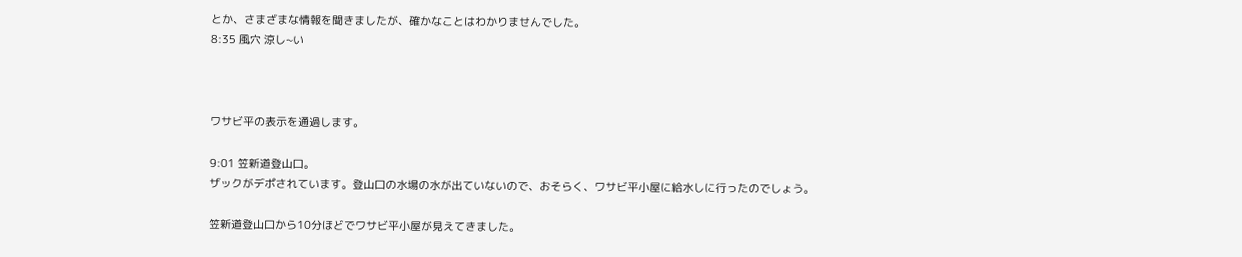とか、さまざまな情報を聞きましたが、確かなことはわかりませんでした。
8:35 風穴 涼し~い



ワサビ平の表示を通過します。

9:01 笠新道登山口。
ザックがデポされています。登山口の水場の水が出ていないので、おそらく、ワサビ平小屋に給水しに行ったのでしょう。

笠新道登山口から10分ほどでワサビ平小屋が見えてきました。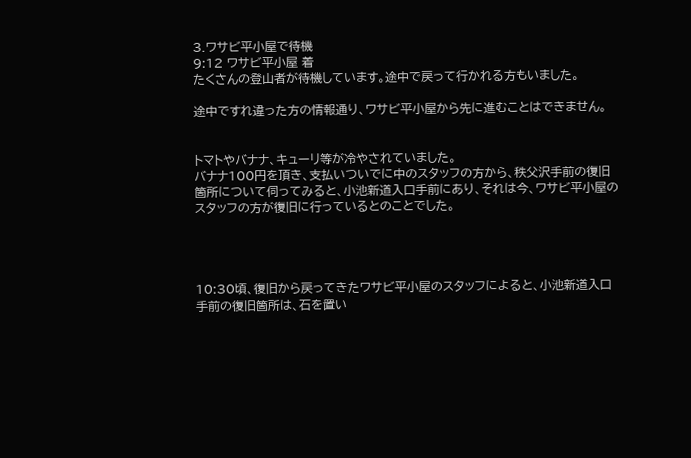3.ワサビ平小屋で待機
9:12 ワサビ平小屋 着
たくさんの登山者が待機しています。途中で戻って行かれる方もいました。

途中ですれ違った方の情報通り、ワサビ平小屋から先に進むことはできません。


トマトやバナナ、キューリ等が冷やされていました。
バナナ100円を頂き、支払いついでに中のスタッフの方から、秩父沢手前の復旧箇所について伺ってみると、小池新道入口手前にあり、それは今、ワサビ平小屋のスタッフの方が復旧に行っているとのことでした。




10:30頃、復旧から戻ってきたワサビ平小屋のスタッフによると、小池新道入口手前の復旧箇所は、石を置い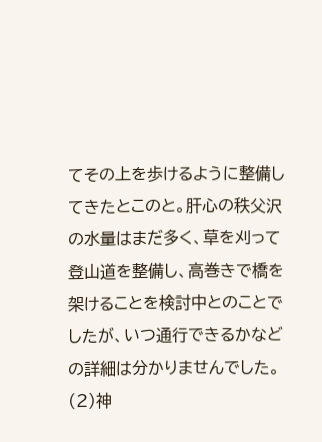てその上を歩けるように整備してきたとこのと。肝心の秩父沢の水量はまだ多く、草を刈って登山道を整備し、高巻きで橋を架けることを検討中とのことでしたが、いつ通行できるかなどの詳細は分かりませんでした。
(2)神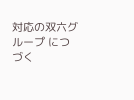対応の双六グループ につづく